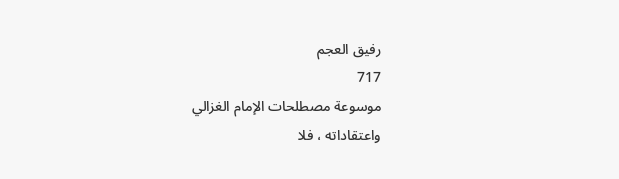رفيق العجم
717
موسوعة مصطلحات الإمام الغزالي
واعتقاداته ، فلا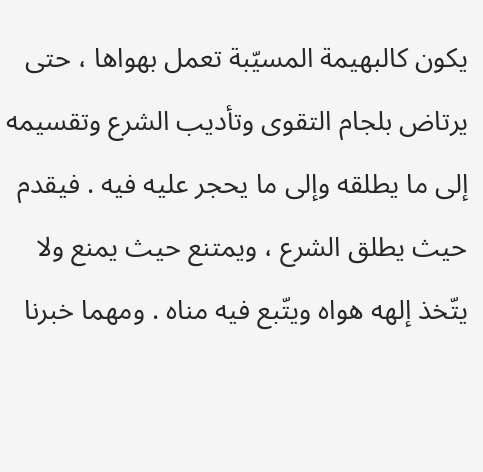يكون كالبهيمة المسيّبة تعمل بهواها ، حتى يرتاض بلجام التقوى وتأديب الشرع وتقسيمه إلى ما يطلقه وإلى ما يحجر عليه فيه . فيقدم حيث يطلق الشرع ، ويمتنع حيث يمنع ولا يتّخذ إلهه هواه ويتّبع فيه مناه . ومهما خبرنا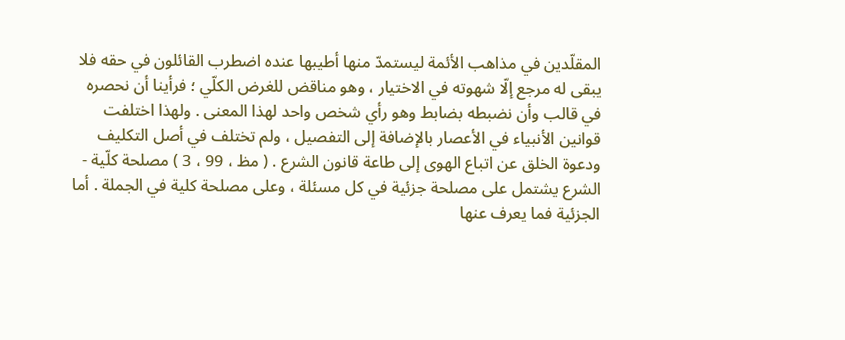المقلّدين في مذاهب الأئمة ليستمدّ منها أطيبها عنده اضطرب القائلون في حقه فلا يبقى له مرجع إلّا شهوته في الاختيار ، وهو مناقض للغرض الكلّي ؛ فرأينا أن نحصره في قالب وأن نضبطه بضابط وهو رأي شخص واحد لهذا المعنى . ولهذا اختلفت قوانين الأنبياء في الأعصار بالإضافة إلى التفصيل ، ولم تختلف في أصل التكليف ودعوة الخلق عن اتباع الهوى إلى طاعة قانون الشرع . ( مظ ، 99 ، 3 ) مصلحة كلّية - الشرع يشتمل على مصلحة جزئية في كل مسئلة ، وعلى مصلحة كلية في الجملة . أما الجزئية فما يعرف عنها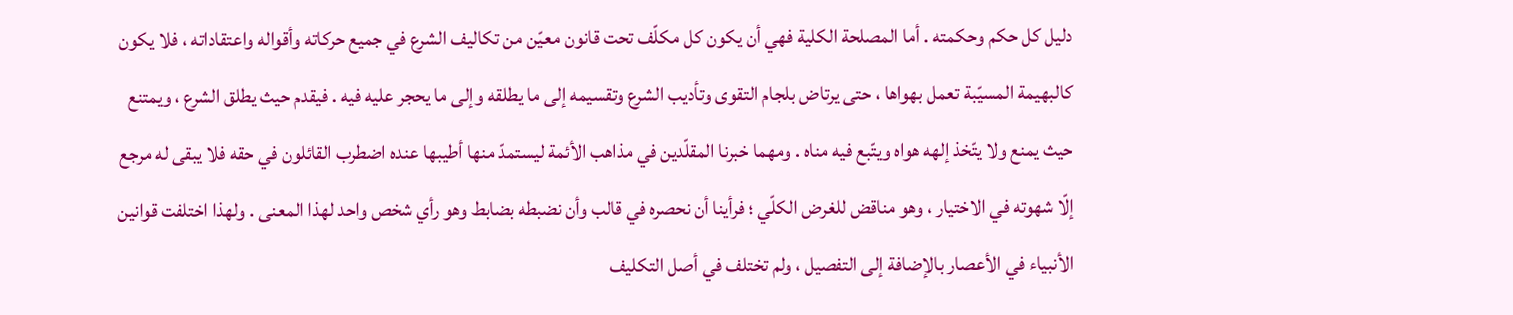دليل كل حكم وحكمته . أما المصلحة الكلية فهي أن يكون كل مكلّف تحت قانون معيّن من تكاليف الشرع في جميع حركاته وأقواله واعتقاداته ، فلا يكون كالبهيمة المسيّبة تعمل بهواها ، حتى يرتاض بلجام التقوى وتأديب الشرع وتقسيمه إلى ما يطلقه وإلى ما يحجر عليه فيه . فيقدم حيث يطلق الشرع ، ويمتنع حيث يمنع ولا يتّخذ إلهه هواه ويتّبع فيه مناه . ومهما خبرنا المقلّدين في مذاهب الأئمة ليستمدّ منها أطيبها عنده اضطرب القائلون في حقه فلا يبقى له مرجع إلّا شهوته في الاختيار ، وهو مناقض للغرض الكلّي ؛ فرأينا أن نحصره في قالب وأن نضبطه بضابط وهو رأي شخص واحد لهذا المعنى . ولهذا اختلفت قوانين الأنبياء في الأعصار بالإضافة إلى التفصيل ، ولم تختلف في أصل التكليف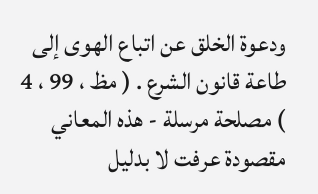ودعوة الخلق عن اتباع الهوى إلى طاعة قانون الشرع . ( مظ ، 99 ، 4 ) مصلحة مرسلة - هذه المعاني مقصودة عرفت لا بدليل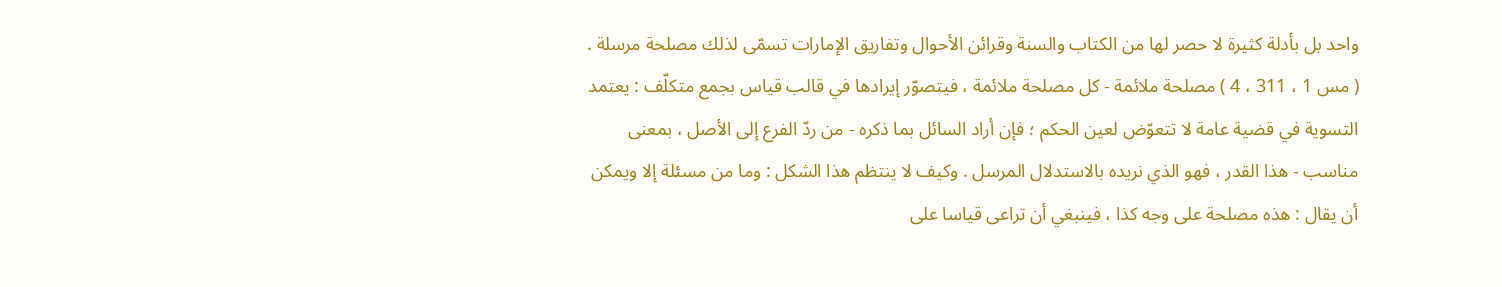واحد بل بأدلة كثيرة لا حصر لها من الكتاب والسنة وقرائن الأحوال وتفاريق الإمارات تسمّى لذلك مصلحة مرسلة . ( مس 1 ، 311 ، 4 ) مصلحة ملائمة - كل مصلحة ملائمة ، فيتصوّر إيرادها في قالب قياس بجمع متكلّف : يعتمد التسوية في قضية عامة لا تتعوّض لعين الحكم ؛ فإن أراد السائل بما ذكره - من ردّ الفرع إلى الأصل ، بمعنى مناسب - هذا القدر ، فهو الذي نريده بالاستدلال المرسل . وكيف لا ينتظم هذا الشكل : وما من مسئلة إلا ويمكن أن يقال : هذه مصلحة على وجه كذا ، فينبغي أن تراعى قياسا على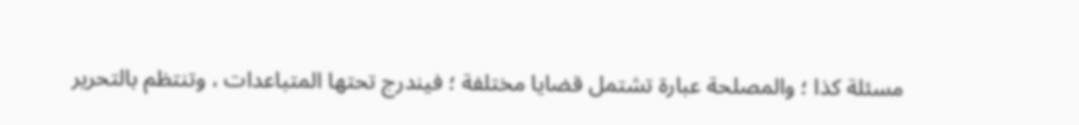مسئلة كذا ؛ والمصلحة عبارة تشتمل قضايا مختلفة ؛ فيندرج تحتها المتباعدات ، وتنتظم بالتحرير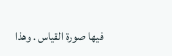فيها صورة القياس . وهذا